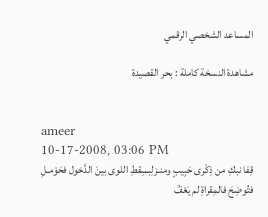المساعد الشخصي الرقمي

مشاهدة النسخة كاملة : بحر القصيدة


ameer
10-17-2008, 03:06 PM
قِفا نبكِ من ذِكْرى حَبِيبٍ ومنـزلِبسِقطِ اللوى بينَ الدَّخول فحَوْمـلِ
فتُوضِحَ فالمِقراةِ لم يَعْفُ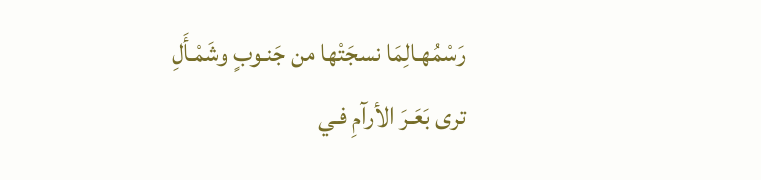رَسْمُهـالِمَا نسجَتْها من جَنـوبٍ وشَمْـأَلِ
ترى بَعَـرَ الأرآمِ فـي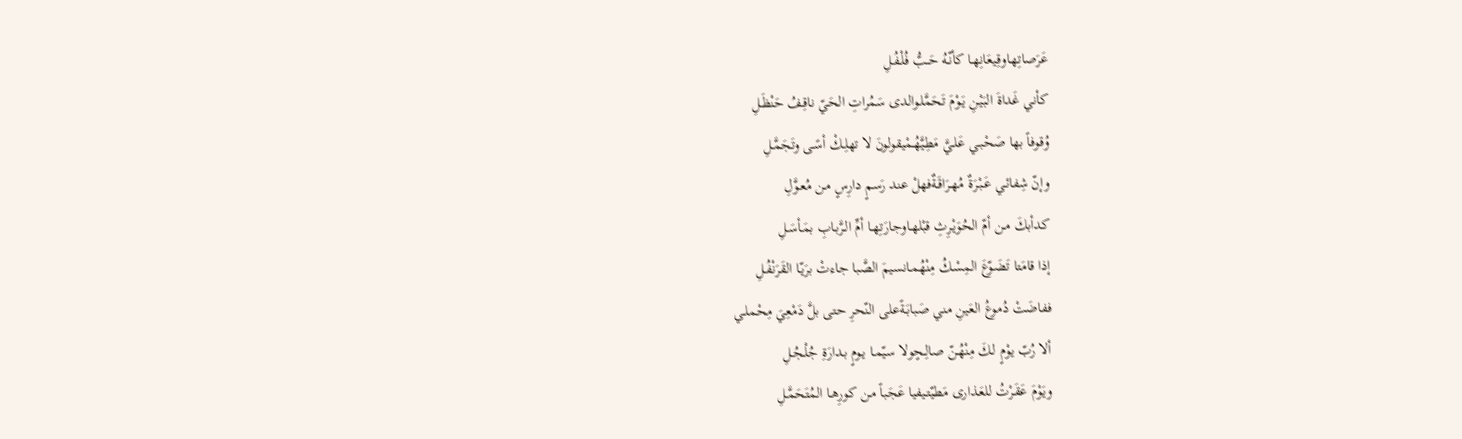عَرَصاتِهـاوقِيعَانِهـا كأنّـهُ حَــبُّ فُلْـفُـلِ
كأني غَداةَ البَيْـنِ يَـوْمَ تَحَمَّلـوالدى سَمُراتِ الحَيّ ناقِـفُ حَنْظَـلِ
وُقوفاً بها صَحْبـي عَلـيَّ مَطِيَّهُـمْيقولونَ لا تهلِـكْ أسًـى وتَجَمَّـلِ
وإنّ شِفائـي عَـبْـرَةٌ مُهـرَاقَـةٌفهلْ عند رَسمٍ دارِسٍ مـن مُعـوَّلِ
كدأبكَ مـن أمّ الحُوَيْـرِثِ قبْلهـاوجارَتِهـا أمِّ الـرَّبـابِ بمَـأسَـلِ
إذا قامَتا تَضَـوّعَ المِسْـكُ مِنْهُمـانسيمَ الصَّبا جاءتْ برَيّـا القَرَنْفُـلِ
ففاضَتْ دُموعُ العَينِ مني صَبابَـةًعلى النّحرِ حتى بلَّ دَمْعِيَ مِحْملـي
ألا رُبّ يوْمٍ لـكَ مِنْهُـنّ صالِـحٍولا سيّمـا يـومٍ بـدارَةِ جُلْـجُـلِ
ويَوْمَ عَقَـرْتُ للعَـذارى مَطيّتـيفيا عَجَباً مـن كورِهـا المُتَحَمَّـلِ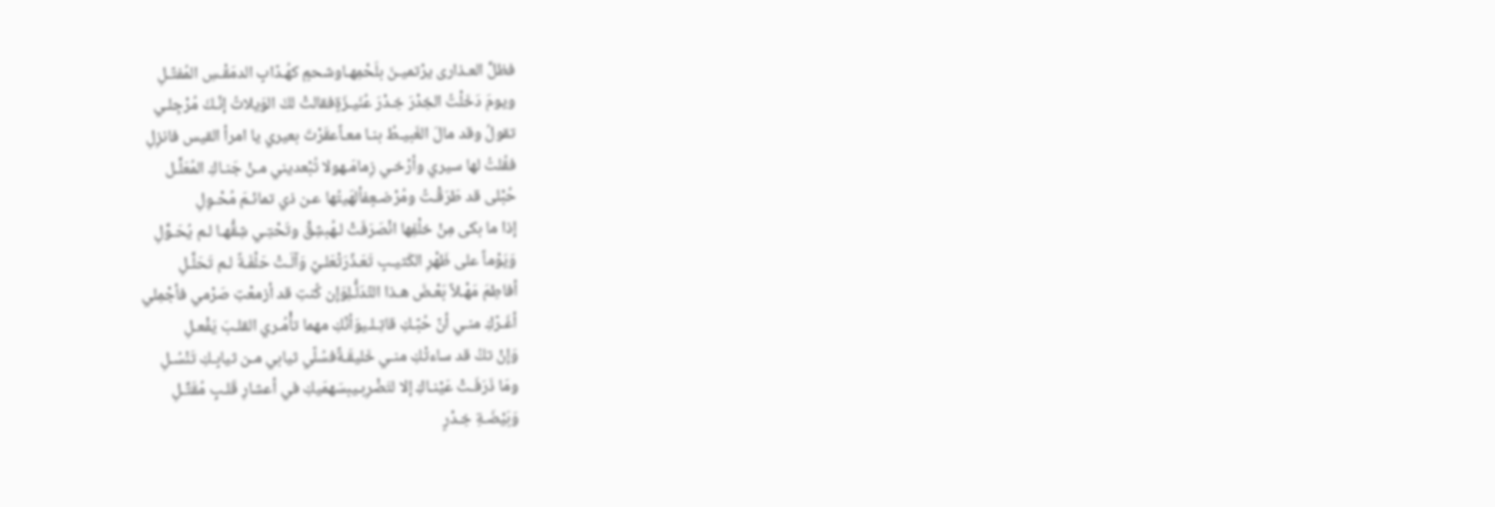فظلَّ العـذارى يرْتميـنَ بلَحْمِهـاوشحمٍ كهُـدّابِ الدمَقْـسِ المُفتّـلِ
ويومَ دَخَلْتُ الخِدْرَ خِـدْرَ عُنَيـزَةٍفقالتْ لكَ الوَيلاتُ إنّـكَ مُرْجِلـي
تقولُ وقد مالَ الغَبيـطُ بنـا معـاًعقَرْتَ بعيري يا امرأ القيس فانزِلِ
فقُلتُ لها سيري وأرْخـي زِمامَـهولا تُبْعديني مـنْ جَنـاكِ المُعَلَّـل
حُبْلى قد طَرَقْـتُ ومُرْضـعٍفألهَيتُها عـن ذي تمائـمَ مُحْـوِلِ
إذا ما بكى مِنْ خلْفِها انْصَرَفَتْ لـهُبشِقٍّ وتَحْتِـي شِقُّهـا لـم يُحَـوَّلِ
وَيَوْماً على ظَهْرِ الكَثيـبِ تَعَـذّرَتْعَلـيّ وَآلَـتْ حَلْفَـةً لـم تَحَلَّـلِ
أفاطِمَ مَهْـلاً بَعْـضَ هـذا التّدَلُّـلِوَإن كُنتِ قد أزمعْتِ صَرْمي فأجْمِلي
أغَـرّكِ منـي أنّ حُبّـكِ قاتِـلـيوَأنّكِ مهما تأْمُـري القلـبَ يَفْعـلِ
وَإنْ تكُ قد ساءتْكِ منـي خَليقَـةٌفسُلّي ثيابي مـن ثيابِـكِ تَنْسُـلِ
ومَا ذَرَفَـتْ عَيْنـاكِ إلا لتَضْرِبـيبسَهمَيكِ في أعشارِ قَلـبٍ مُقَتَّـلِ
وَبَيْضَـةِ خِـدْرٍ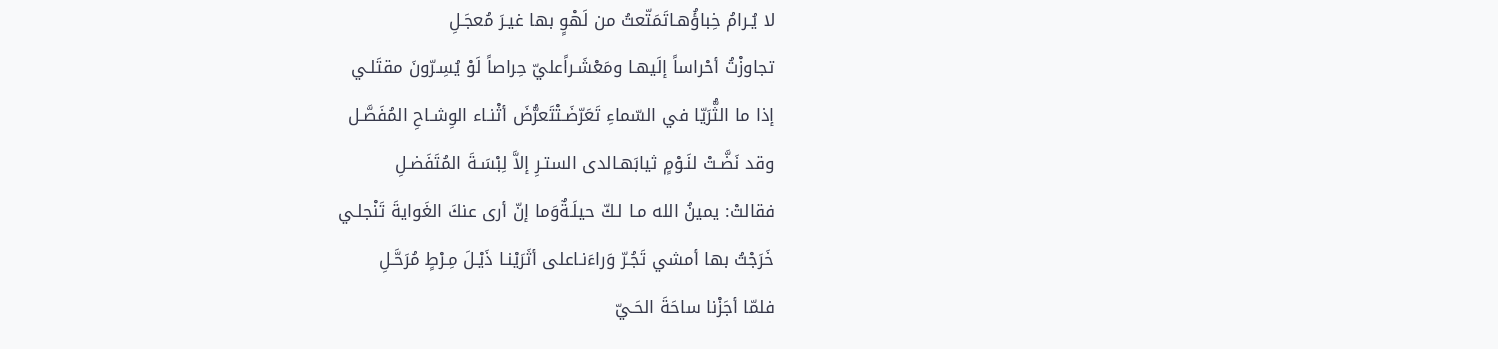لا يُـرامُ خِباؤُهـاتَمَتّعتُ من لَهْوٍ بها غيـرَ مُعجَـلِ
تجاوزْتُ أحْراساً إلَيهـا ومَعْشَـراًعليّ حِراصاً لَوْ يُسِـرّونَ مقتَلـي
إذا ما الثُّرَيّا في السّماءِ تَعَرّضَـتْتَعرُّضَ أثْنـاء الوِشـاحِ المُفَصَّـل
وقد نَضَّـتْ لنَـوْمٍ ثيابَهـالدى الستـرِ إلاَّ لِبْسَـةَ المُتَفَضـلِ
فقالتْ: يمينُ الله مـا لـكّ حيلَـةٌوَما إنّ أرى عنكَ الغَوايةَ تَنْجلـي
خَرَجْتُ بها أمشي تَجُـرّ وَراءَنـاعلى أثَرَيْنـا ذَيْـلَ مِـرْطٍ مُرَحَّـلِ
فلمّا أجَزْنا ساحَةَ الحَـيّ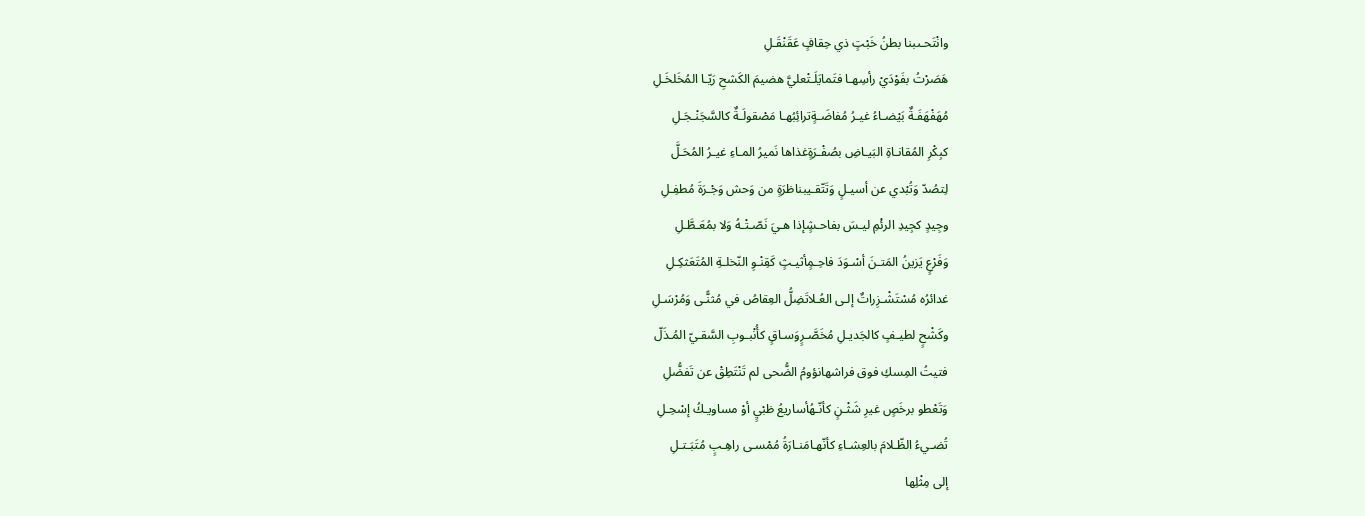وانْتَحـىبنا بطنُ خَبْتٍ ذي حِقافٍ عَقَنْقَـلِ
هَصَرْتُ بفَوْدَيْ رأسِهـا فتَمايَلَـتْعليَّ هضيمَ الكَشحِ رَيّـا المُخَلخَـلِ
مُهَفْهَفَـةٌ بَيْضـاءُ غيـرُ مُفاضَـةٍترائِبُهـا مَصْقولَـةٌ كالسَّجَنْـجَـلِ
كبِكْرِ المُقانـاةِ البَيـاضِ بصُفْـرَةٍغذاها نَميرُ المـاءِ غيـرُ المُحَـلَّ
لِتصُدّ وَتُبْدي عن أسيـلٍ وَتَتّقـيبناظرَةٍ من وَحش وَجْـرَةَ مُطفِـلِ
وجِيدٍ كجِيدِ الرئْمِ ليـسَ بفاحـشٍإذا هـيَ نَصّـتْـهُ وَلا بمُعَـطَّـلِ
وَفَرْعٍ يَزينُ المَتـنَ أسْـوَدَ فاحِـمٍأثيـثٍ كَقِنْـوِ النّخلـةِ المُتَعَثكِـلِ
غدائرُه مُسْتَشْـزِراتٌ إلـى العُـلاتَضِلُّ العِقاصُ في مُثنًّـى وَمُرْسَـلِ
وكَشْحٍ لطيـفٍ كالجَديـلِ مُخَصَّـرٍوَسـاقٍ كأُنْبـوبِ السَّقـيّ المُـذَلّ
فتيتُ المِسكِ فوق فراشهانؤومُ الضُّحى لم تَنْتَطِقْ عن تَفضُّلِ
وَتَعْطو برخَصٍ غيرِ شَثْـنٍ كأنّـهُأساريعُ ظبْيٍ أوْ مساويـكُ إسْحِـلِ
تُضـيءُ الظّـلامَ بالعِشـاءِ كأنّهـامَنـارَةُ مُمْسـى راهِـبٍ مُتَبَـتـلِ
إلى مِثْلِها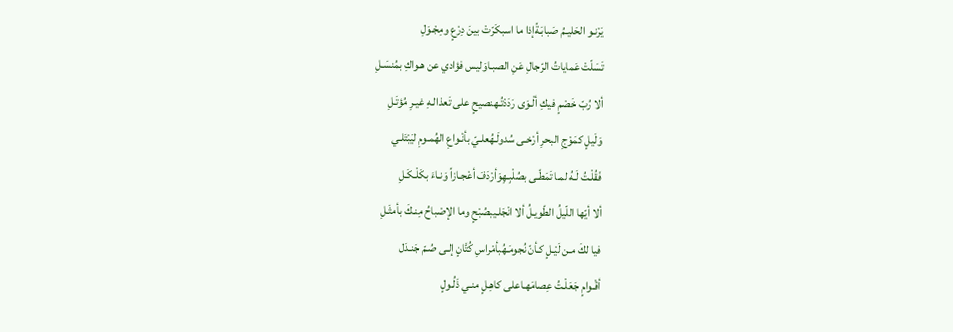يَرْنـو الحَليـمُ صَبابَـةًإذا ما اسبكَرّتْ بينَ دِرْعٍ ومِجْـوَلِ
تَسَلّتْ عَماياتُ الرّجالِ عَنِ الصبـاوَليس فؤادي عن هـواكِ بمُنسَـلِ
ألا رُبّ خَصْمٍ فيكِ ألْـوَى رَدَدْتُـهنصيحٍ على تَعذالـهِ غيـرِ مُؤتَـلِ
وَلَيلٍ كمَوْجِ البحرِ أرْخـى سُدولَـهُعلـيّ بأنْـواعِ الهُمـومِ ليَبْتَلـي
فَقُلْـتُ لَـهُ لمـا تَمَطّـى بصُلْبِـهِوَأرْدَفَ أعْجـازاً وَنـاءَ بكَلْـكَـلِ
ألا أيّها اللّيلُ الطّويـلُ ألا انْجَلـيبصُبْحٍ وما الإصْباحُ مِنـكَ بأمثَـلِ
فيا لكَ مـن لَيْـلٍ كـأنّ نُجومَـهُبأمْراسِ كُتَّانٍ إلـى صُـمّ جَنـدَل
أقْـوامٍ جَعَلْـتُ عِصامَهـاعلى كاهِـلٍ منـي ذَلُـولٍ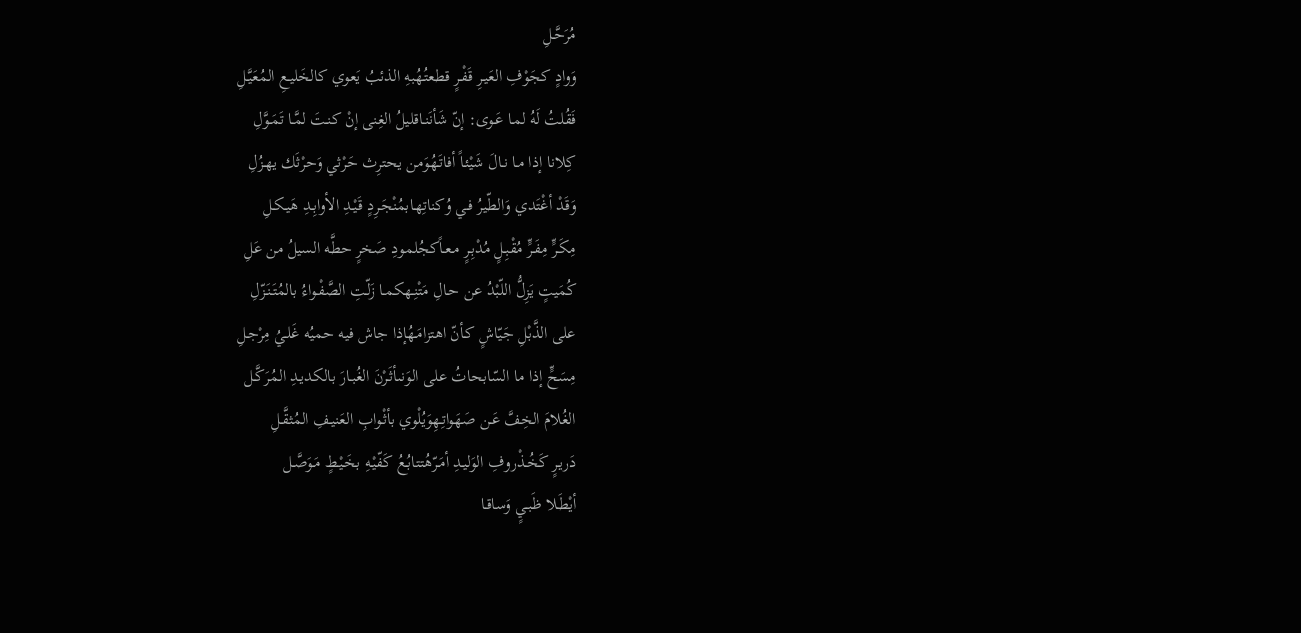مُرَحَّـلِ
وَوادٍ كجَوْفِ العَيـرِ قَفْـرٍ قطعتُـهُبهِ الذئبُ يَعوي كالخَليـعِ المُعَيَّـلِ
فَقُلتُ لَهُ لمـا عَـوى: إنّ شَأنَنـاقليلُ الغِنى إنْ كنـتَ لمَّـا تَمَـوَّلِ
كِلانا إذا مـا نـالَ شَيْئـاً أفاتَـهُوَمن يحترِث حَرْثي وَحرْثَك يهـزُلِ
وَقَدْ أغْتَدي وَالطّيرُ فـي وُكناتِهـابمُنْجَـرِدٍ قَيْـدِ الأوابِـدِ هَيـكـلِ
مِكَـرٍّ مِفَـرٍّ مُقْبِـلٍ مُدْبِـرٍ مـعـاًكجُلمودِ صَخرٍ حطَّه السيلُ من عَلِ
كُمَيتٍ يَزِلُّ اللّبْدُ عن حـالِ مَتْنِـهكمـا زَلّـتِ الصَّفْـواءُ بالمُتَنَـزّلِ
على الذَّبْلِ جَيّاشٍ كـأنّ اهتزامَـهُإذا جاش فيه حميُه غَلـيُ مِرْجـلِ
مِسَحٍّ إذا ما السّابحاتُ على الوَنىأثَـرْنَ الغُبـارَ بالكديـدِ المُرَكَّـل
الغُلامَ الخِفَّ عَـن صَهَواتِـهِوَيُلْوي بأثْـوابِ العَنيـفِ المُثقَّـلِ
دَريـرٍ كَخُـذْروفِ الوَليـدِ أمَـرّهُتتابُـعُ كَفّيْـهِ بخَـيْـطٍ مَـوَصَّـل
أيْطَـلا ظَبـيٍ وَساقـا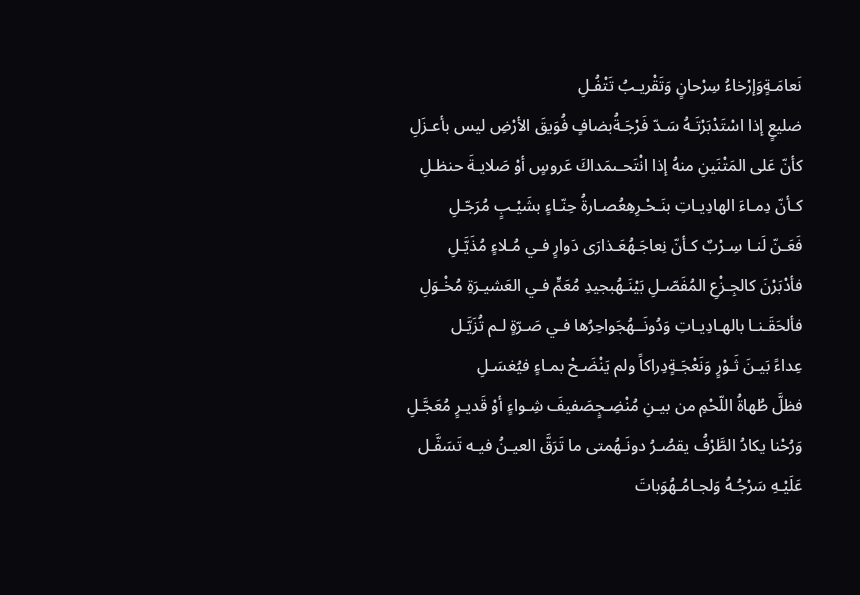نَعامَـةٍوَإرْخاءُ سِرْحانٍ وَتَقْريـبُ تَتْفُـلِ
ضليعٍ إذا اسْتَدْبَرْتَـهُ سَـدّ فَرْجَـةُبضافٍ فُوَيقَ الأرْضِ ليس بأعـزَلِ
كأنّ عَلى المَتْنَينِ منهُ إذا انْتَحـىمَداكَ عَروسٍ أوْ صَلايـةَ حنظـلِ
كـأنّ دِمـاءَ الهادِيـاتِ بنَـحْـرِهِعُصـارةُ حِنّـاءٍ بشَيْـبٍ مُرَجّـلِ
فَعَـنّ لَنـا سِـرْبٌ كـأنّ نِعاجَـهُعَـذارَى دَوارٍ فـي مُـلاءٍ مُذَيَّـلِ
فأدْبَرْنَ كالجِـزْعِ المُفَصّـلِ بَيْنَـهُبجيدِ مُعَمٍّ فـي العَشيـرَةِ مُخْـوَلِ
فألحَقَـنـا بالهـادِيـاتِ وَدُونَــهُجَواحِرُها فـي صَـرّةٍ لـم تُزَيَّـل
عِداءً بَيـنَ ثَـوْرٍ وَنَعْجَـةٍدِراكاً ولم يَنْضَـحْ بمـاءٍ فيُغسَـلِ
فظلَّ طُهاةُ اللّحْمِ من بيـنِ مُنْضِـجٍصَفيفَ شِـواءٍ أوْ قَديـرٍ مُعَجَّـلِ
وَرُحْنا يكادُ الطَّرْفُ يقصُـرُ دونَـهُمتى ما تَرَقَّ العيـنُ فيـه تَسَفَّـل
عَلَيْـهِ سَرْجُـهُ وَلجـامُـهُوَباتَ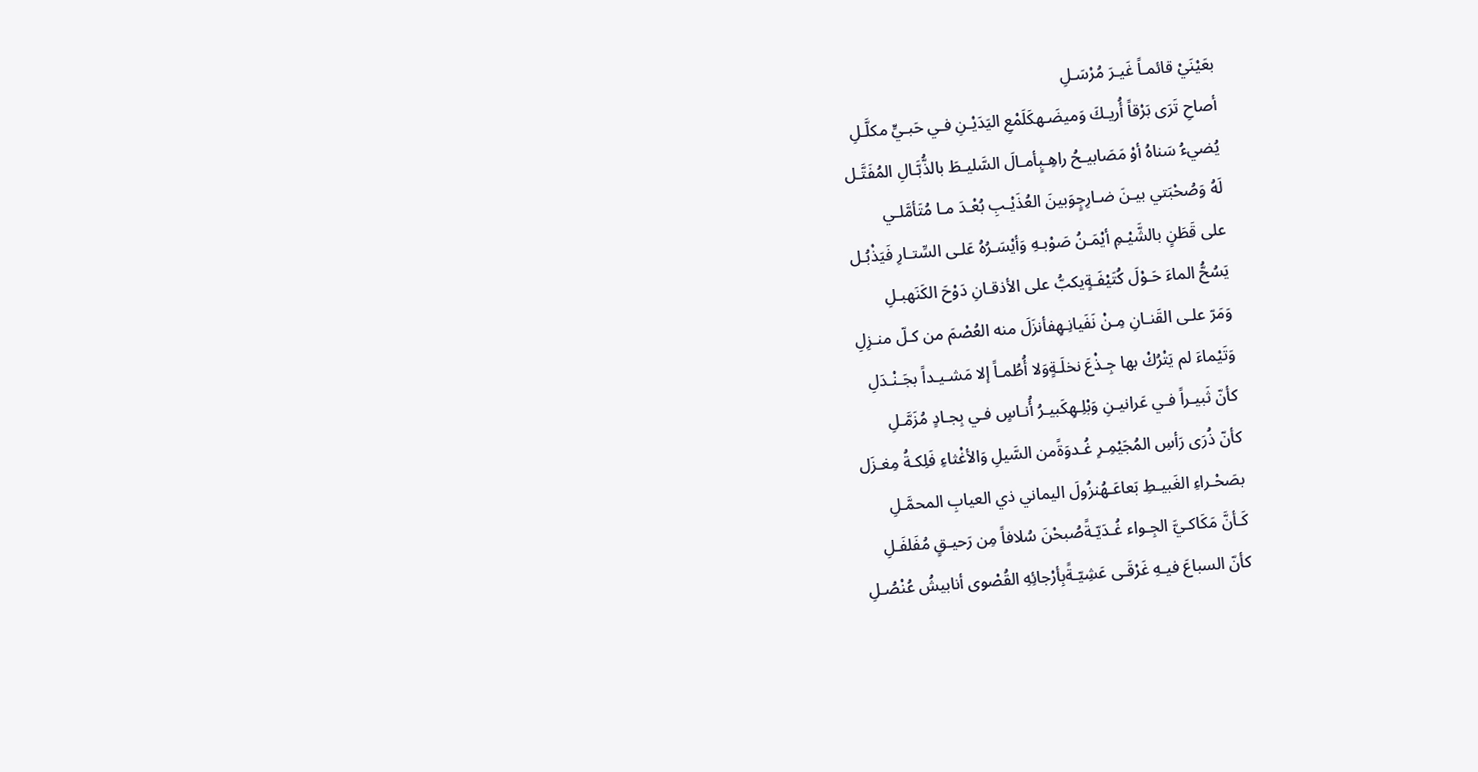بعَيْنَيْ قائمـاً غَيـرَ مُرْسَـلِ
أصاحِ تَرَى بَرْقاً أُريـكَ وَميضَـهكَلَمْعِ اليَدَيْـنِ فـي حَبـيٍّ مكلَّـلِ
يُضيءُ سَناهُ أوْ مَصَابيـحُ راهِـبٍأمـالَ السَّليـطَ بالذُّبَّـالِ المُفَتَّـل
لَهُ وَصُحْبَتي بيـنَ ضـارِجٍوَبينَ العُذَيْـبِ بُعْـدَ مـا مُتَأمَّلـي
على قَطَنٍ بالشَّيْـمِ أيْمَـنُ صَوْبـهِ وَأيْسَـرُهُ عَلـى السِّتـارِ فَيَذْبُـل
يَسُحُّ الماءَ حَـوْلَ كُتَيْفَـةٍيكبُّ على الأذقـانِ دَوْحَ الكَنَهبـلِ
وَمَرّ علـى القَنـانِ مِـنْ نَفَيانِـهِفأنزَلَ منه العُصْمَ من كـلّ منـزِلِ
وَتَيْماءَ لم يَتْرُكْ بها جِـذْعَ نخلَـةٍوَلا أُطُمـاً إلا مَشـيـداً بجَـنْـدَلِ
كأنّ ثَبيـراً فـي عَرانيـنِ وَبْلِـهِكَبيـرُ أُنـاسٍ فـي بِجـادٍ مُزَمَّـلِ
كأنّ ذُرَى رَأسِ المُجَيْمِـرِ غُـدوَةًمن السَّيلِ وَالأغْثاءِ فَلِكـةُ مِغـزَل
بصَحْـراءِ الغَبيـطِ بَعاعَـهُنزُولَ اليماني ذي العيابِ المحمَّـلِ
كَـأنَّ مَكَاكـيَّ الجِـواء غُـدَيّـةًصُبحْنَ سُلافاً مِن رَحيـقٍ مُفَلفَـلِ
كأنّ السباعَ فيـهِ غَرْقَـى عَشِيّـةًبِأرْجائِهِ القُصْوى أنابيشُ عُنْصُـلِ